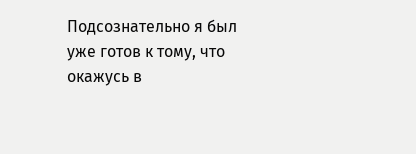Подсознательно я был уже готов к тому, что окажусь в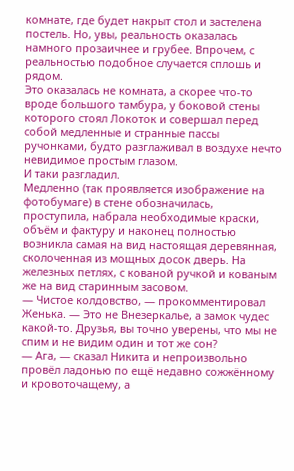комнате, где будет накрыт стол и застелена постель. Но, увы, реальность оказалась намного прозаичнее и грубее. Впрочем, с реальностью подобное случается сплошь и рядом.
Это оказалась не комната, а скорее что-то вроде большого тамбура, у боковой стены которого стоял Локоток и совершал перед собой медленные и странные пассы ручонками, будто разглаживал в воздухе нечто невидимое простым глазом.
И таки разгладил.
Медленно (так проявляется изображение на фотобумаге) в стене обозначилась, проступила, набрала необходимые краски, объём и фактуру и наконец полностью возникла самая на вид настоящая деревянная, сколоченная из мощных досок дверь. На железных петлях, с кованой ручкой и кованым же на вид старинным засовом.
— Чистое колдовство, — прокомментировал Женька. — Это не Внезеркалье, а замок чудес какой-то. Друзья, вы точно уверены, что мы не спим и не видим один и тот же сон?
— Ага, — сказал Никита и непроизвольно провёл ладонью по ещё недавно сожжённому и кровоточащему, а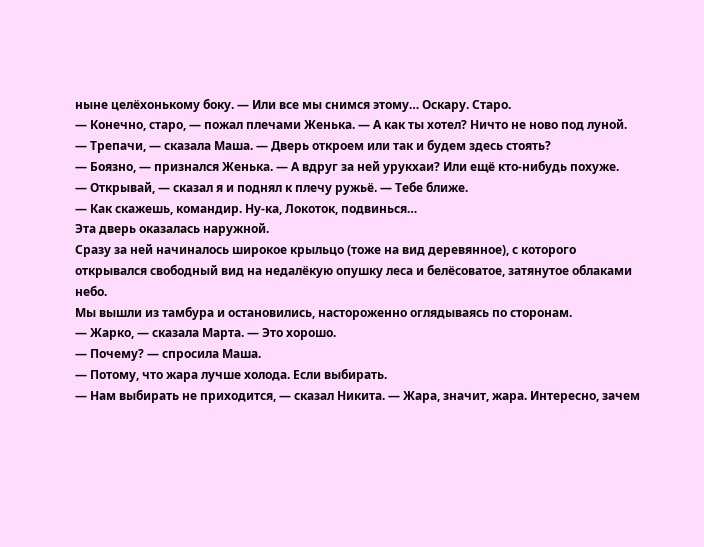ныне целёхонькому боку. — Или все мы снимся этому… Оскару. Старо.
— Конечно, старо, — пожал плечами Женька. — А как ты хотел? Ничто не ново под луной.
— Трепачи, — сказала Маша. — Дверь откроем или так и будем здесь стоять?
— Боязно, — признался Женька. — А вдруг за ней урукхаи? Или ещё кто-нибудь похуже.
— Открывай, — сказал я и поднял к плечу ружьё. — Тебе ближе.
— Как скажешь, командир. Ну-ка, Локоток, подвинься…
Эта дверь оказалась наружной.
Сразу за ней начиналось широкое крыльцо (тоже на вид деревянное), с которого открывался свободный вид на недалёкую опушку леса и белёсоватое, затянутое облаками небо.
Мы вышли из тамбура и остановились, настороженно оглядываясь по сторонам.
— Жарко, — сказала Марта. — Это хорошо.
— Почему? — спросила Маша.
— Потому, что жара лучше холода. Если выбирать.
— Нам выбирать не приходится, — сказал Никита. — Жара, значит, жара. Интересно, зачем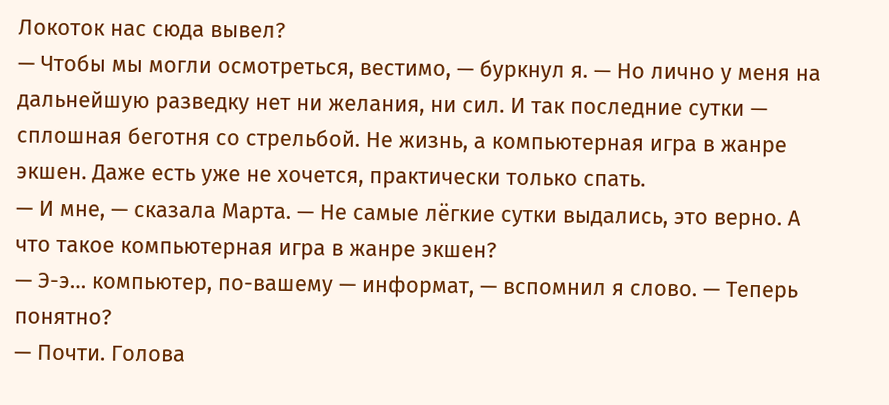Локоток нас сюда вывел?
— Чтобы мы могли осмотреться, вестимо, — буркнул я. — Но лично у меня на дальнейшую разведку нет ни желания, ни сил. И так последние сутки — сплошная беготня со стрельбой. Не жизнь, а компьютерная игра в жанре экшен. Даже есть уже не хочется, практически только спать.
— И мне, — сказала Марта. — Не самые лёгкие сутки выдались, это верно. А что такое компьютерная игра в жанре экшен?
— Э-э… компьютер, по-вашему — информат, — вспомнил я слово. — Теперь понятно?
— Почти. Голова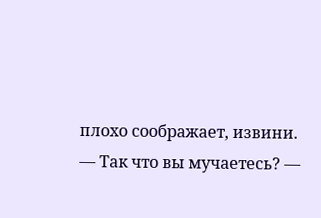плохо соображает, извини.
— Так что вы мучаетесь? —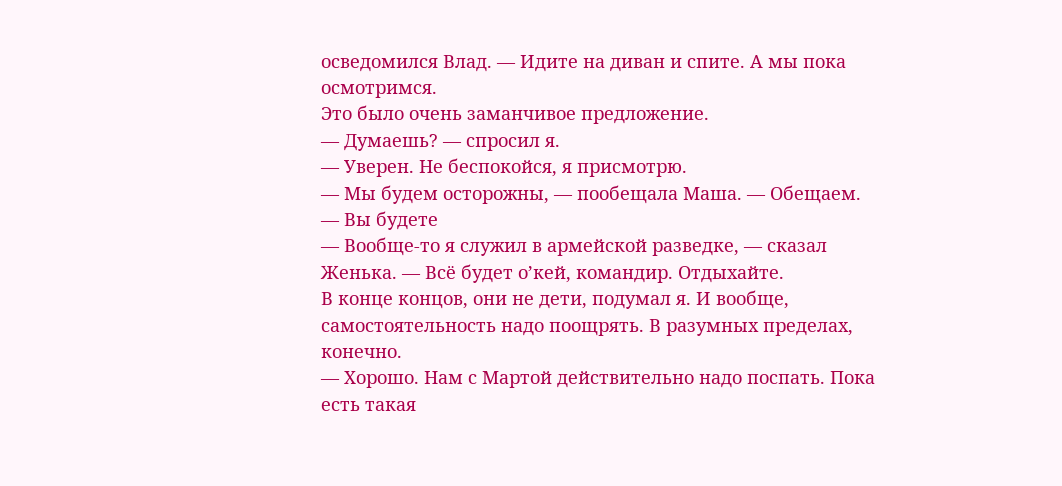осведомился Влад. — Идите на диван и спите. А мы пока осмотримся.
Это было очень заманчивое предложение.
— Думаешь? — спросил я.
— Уверен. Не беспокойся, я присмотрю.
— Мы будем осторожны, — пообещала Маша. — Обещаем.
— Вы будете
— Вообще-то я служил в армейской разведке, — сказал Женька. — Всё будет о’кей, командир. Отдыхайте.
В конце концов, они не дети, подумал я. И вообще, самостоятельность надо поощрять. В разумных пределах, конечно.
— Хорошо. Нам с Мартой действительно надо поспать. Пока есть такая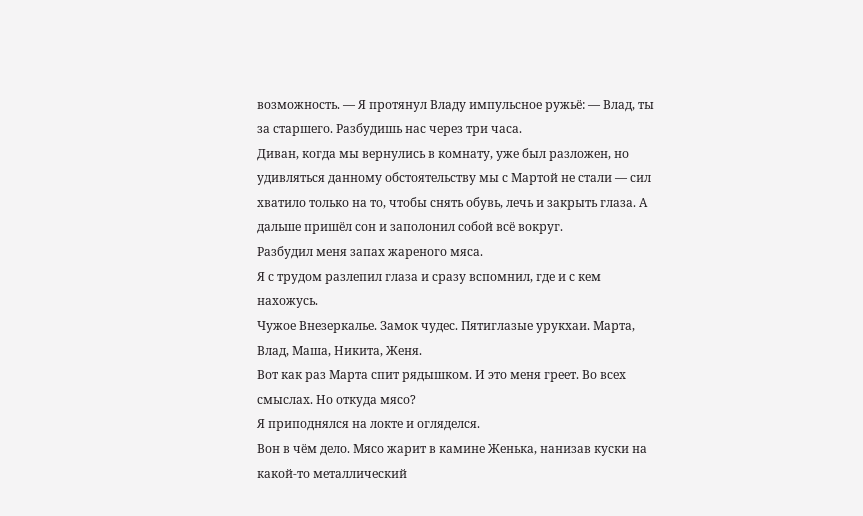возможность. — Я протянул Владу импульсное ружьё: — Влад, ты за старшего. Разбудишь нас через три часа.
Диван, когда мы вернулись в комнату, уже был разложен, но удивляться данному обстоятельству мы с Мартой не стали — сил хватило только на то, чтобы снять обувь, лечь и закрыть глаза. А дальше пришёл сон и заполонил собой всё вокруг.
Разбудил меня запах жареного мяса.
Я с трудом разлепил глаза и сразу вспомнил, где и с кем нахожусь.
Чужое Внезеркалье. Замок чудес. Пятиглазые урукхаи. Марта, Влад, Маша, Никита, Женя.
Вот как раз Марта спит рядышком. И это меня греет. Во всех смыслах. Но откуда мясо?
Я приподнялся на локте и огляделся.
Вон в чём дело. Мясо жарит в камине Женька, нанизав куски на какой-то металлический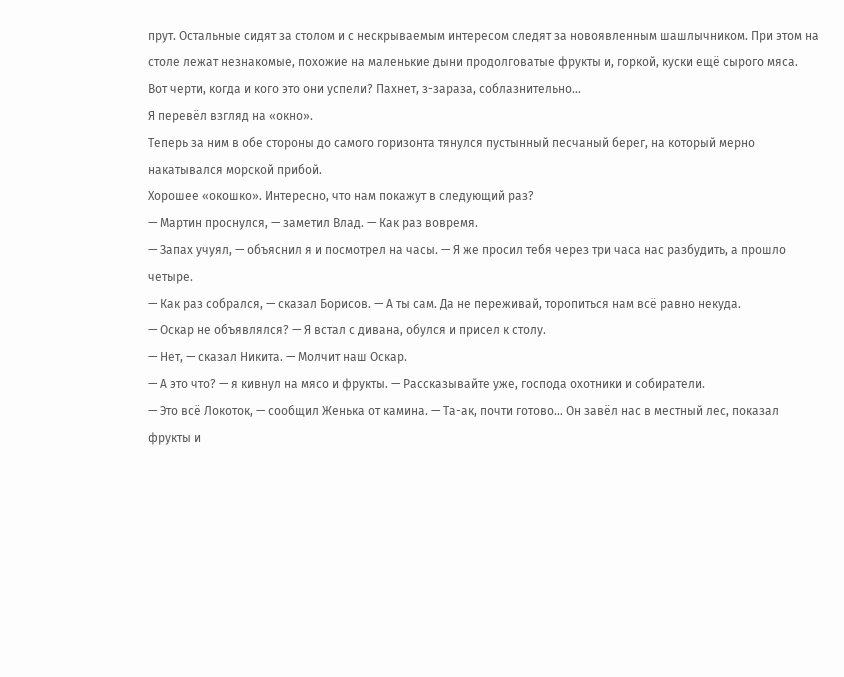прут. Остальные сидят за столом и с нескрываемым интересом следят за новоявленным шашлычником. При этом на столе лежат незнакомые, похожие на маленькие дыни продолговатые фрукты и, горкой, куски ещё сырого мяса.
Вот черти, когда и кого это они успели? Пахнет, з-зараза, соблазнительно…
Я перевёл взгляд на «окно».
Теперь за ним в обе стороны до самого горизонта тянулся пустынный песчаный берег, на который мерно накатывался морской прибой.
Хорошее «окошко». Интересно, что нам покажут в следующий раз?
— Мартин проснулся, — заметил Влад. — Как раз вовремя.
— Запах учуял, — объяснил я и посмотрел на часы. — Я же просил тебя через три часа нас разбудить, а прошло четыре.
— Как раз собрался, — сказал Борисов. — А ты сам. Да не переживай, торопиться нам всё равно некуда.
— Оскар не объявлялся? — Я встал с дивана, обулся и присел к столу.
— Нет, — сказал Никита. — Молчит наш Оскар.
— А это что? — я кивнул на мясо и фрукты. — Рассказывайте уже, господа охотники и собиратели.
— Это всё Локоток, — сообщил Женька от камина. — Та-ак, почти готово… Он завёл нас в местный лес, показал фрукты и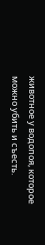животное у водопоя, которое можно убить и съесть.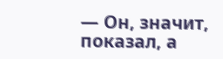— Он, значит, показал, а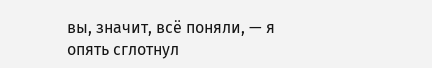вы, значит, всё поняли, — я опять сглотнул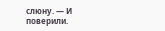слюну. — И поверили.